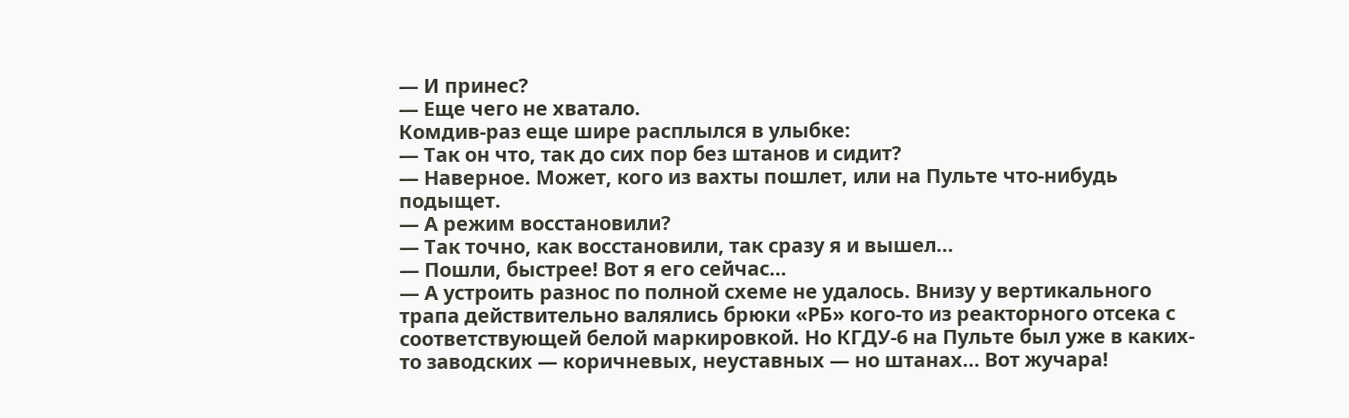— И принес?
— Еще чего не хватало.
Комдив-раз еще шире расплылся в улыбке:
— Так он что, так до сих пор без штанов и сидит?
— Наверное. Может, кого из вахты пошлет, или на Пульте что-нибудь подыщет.
— А режим восстановили?
— Так точно, как восстановили, так сразу я и вышел…
— Пошли, быстрее! Вот я его сейчас…
— А устроить разнос по полной схеме не удалось. Внизу у вертикального трапа действительно валялись брюки «РБ» кого-то из реакторного отсека с соответствующей белой маркировкой. Но КГДУ-6 на Пульте был уже в каких-то заводских — коричневых, неуставных — но штанах… Вот жучара!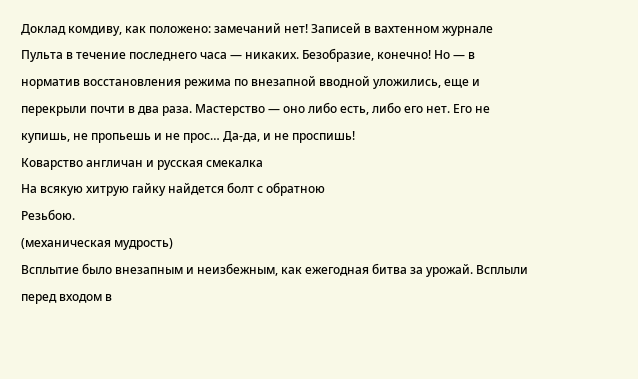Доклад комдиву, как положено: замечаний нет! Записей в вахтенном журнале Пульта в течение последнего часа — никаких. Безобразие, конечно! Но — в норматив восстановления режима по внезапной вводной уложились, еще и перекрыли почти в два раза. Мастерство — оно либо есть, либо его нет. Его не купишь, не пропьешь и не прос… Да-да, и не проспишь!
Коварство англичан и русская смекалка
На всякую хитрую гайку найдется болт с обратною
Резьбою.
(механическая мудрость)
Всплытие было внезапным и неизбежным, как ежегодная битва за урожай. Всплыли перед входом в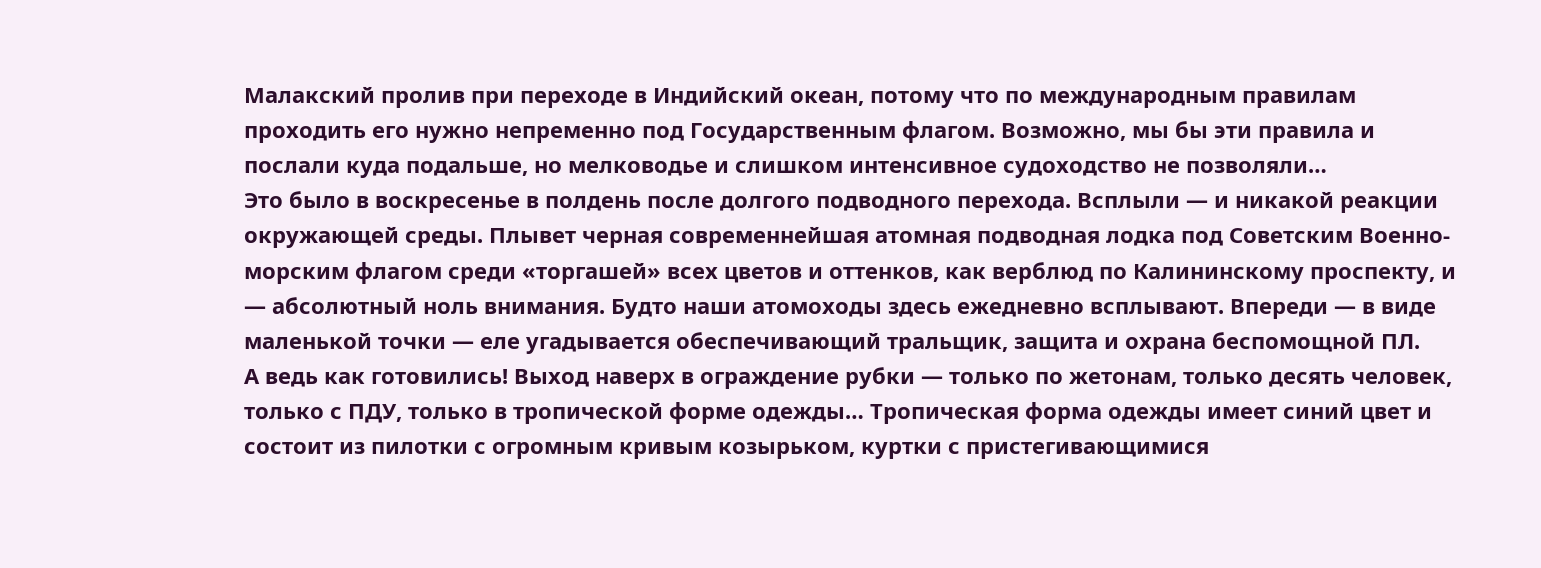Малакский пролив при переходе в Индийский океан, потому что по международным правилам проходить его нужно непременно под Государственным флагом. Возможно, мы бы эти правила и послали куда подальше, но мелководье и слишком интенсивное судоходство не позволяли…
Это было в воскресенье в полдень после долгого подводного перехода. Всплыли — и никакой реакции окружающей среды. Плывет черная современнейшая атомная подводная лодка под Советским Военно-морским флагом среди «торгашей» всех цветов и оттенков, как верблюд по Калининскому проспекту, и — абсолютный ноль внимания. Будто наши атомоходы здесь ежедневно всплывают. Впереди — в виде маленькой точки — еле угадывается обеспечивающий тральщик, защита и охрана беспомощной ПЛ.
А ведь как готовились! Выход наверх в ограждение рубки — только по жетонам, только десять человек, только с ПДУ, только в тропической форме одежды… Тропическая форма одежды имеет синий цвет и состоит из пилотки с огромным кривым козырьком, куртки с пристегивающимися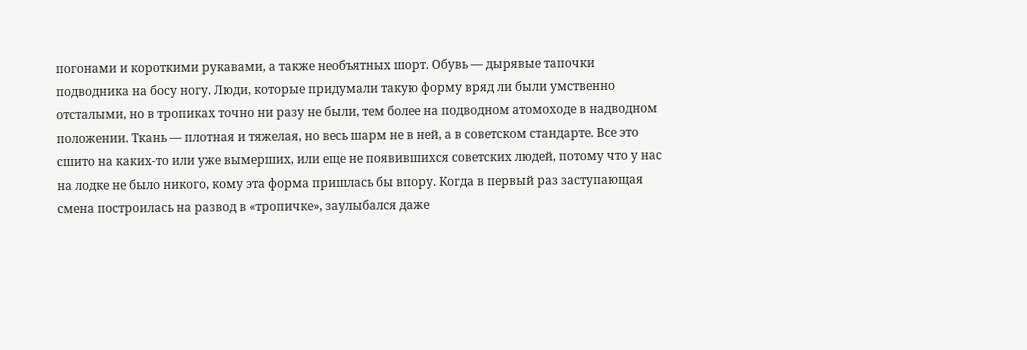погонами и короткими рукавами, а также необъятных шорт. Обувь — дырявые тапочки подводника на босу ногу. Люди, которые придумали такую форму вряд ли были умственно отсталыми, но в тропиках точно ни разу не были, тем более на подводном атомоходе в надводном положении. Ткань — плотная и тяжелая, но весь шарм не в ней, а в советском стандарте. Все это сшито на каких-то или уже вымерших, или еще не появившихся советских людей, потому что у нас на лодке не было никого, кому эта форма пришлась бы впору. Когда в первый раз заступающая смена построилась на развод в «тропичке», заулыбался даже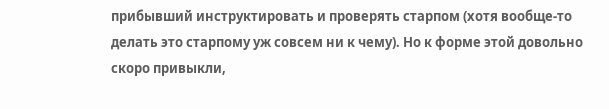прибывший инструктировать и проверять старпом (хотя вообще-то делать это старпому уж совсем ни к чему). Но к форме этой довольно скоро привыкли,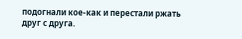подогнали кое-как и перестали ржать друг с друга.